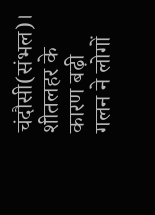चंदौसी(संभल)। शीतलहर के कारण बढ़ी गलन ने लोगों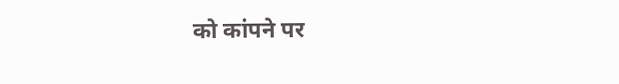को कांपने पर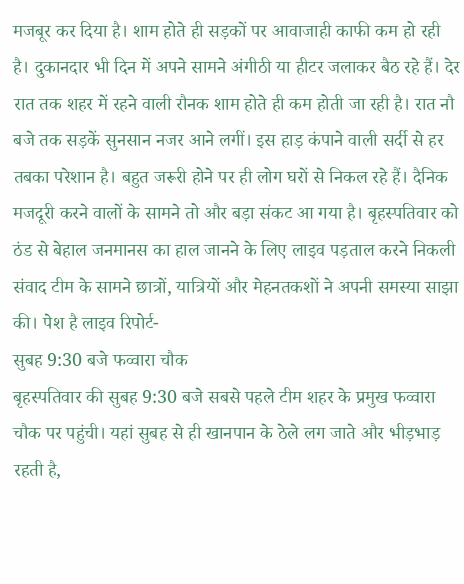मजबूर कर दिया है। शाम होते ही सड़कों पर आवाजाही काफी कम हो रही है। दुकानदार भी दिन में अपने सामने अंगीठी या हीटर जलाकर बैठ रहे हैं। देर रात तक शहर में रहने वाली रौनक शाम होते ही कम होती जा रही है। रात नौ बजे तक सड़कें सुनसान नजर आने लगीं। इस हाड़ कंपाने वाली सर्दी से हर तबका परेशान है। बहुत जरूरी होने पर ही लोग घरों से निकल रहे हैं। दैनिक मजदूरी करने वालों के सामने तो और बड़ा संकट आ गया है। बृहस्पतिवार को ठंड से बेहाल जनमानस का हाल जानने के लिए लाइव पड़ताल करने निकली संवाद टीम के सामने छात्रों, यात्रियों और मेहनतकशों ने अपनी समस्या साझा की। पेश है लाइव रिपोर्ट-
सुबह 9:30 बजे फव्वारा चौक
बृहस्पतिवार की सुबह 9:30 बजे सबसे पहले टीम शहर के प्रमुख फव्वारा चौक पर पहुंची। यहां सुबह से ही खानपान के ठेले लग जाते और भीड़भाड़ रहती है,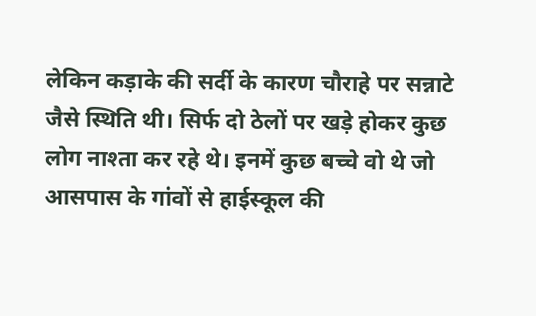लेकिन कड़ाके की सर्दी के कारण चौराहे पर सन्नाटे जैसे स्थिति थी। सिर्फ दो ठेलों पर खड़े होकर कुछ लोग नाश्ता कर रहे थे। इनमें कुछ बच्चे वो थे जो आसपास के गांवों से हाईस्कूल की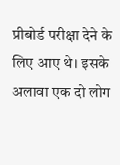प्रीबोर्ड परीक्षा देने के लिए आए थे। इसके अलावा एक दो लोग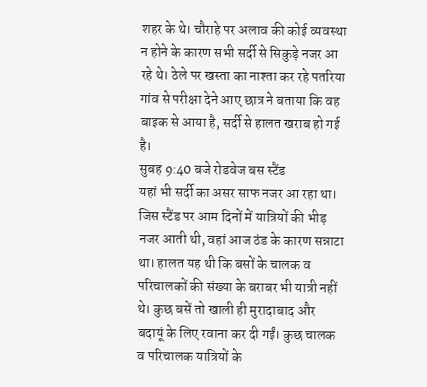शहर के थे। चौराहे पर अलाव की कोई व्यवस्था न होने के कारण सभी सर्दी से सिकुड़े नजर आ रहे थे। ठेले पर खस्ता का नाश्ता कर रहे पतरिया गांव से परीक्षा देने आए छात्र ने बताया कि वह बाइक से आया है, सर्दी से हालत खराब हो गई है।
सुबह 9:40 बजे रोडवेज बस स्टैंड
यहां भी सर्दी का असर साफ नजर आ रहा था। जिस स्टैंड पर आम दिनों में यात्रियों की भीड़ नजर आती थी, वहां आज ठंड के कारण सन्नाटा था। हालत यह थी कि बसों के चालक व परिचालकों की संख्या के बराबर भी यात्री नहीं थे। कुछ बसें तो खाली ही मुरादाबाद और बदायूं के लिए रवाना कर दी गईं। कुछ चालक व परिचालक यात्रियों के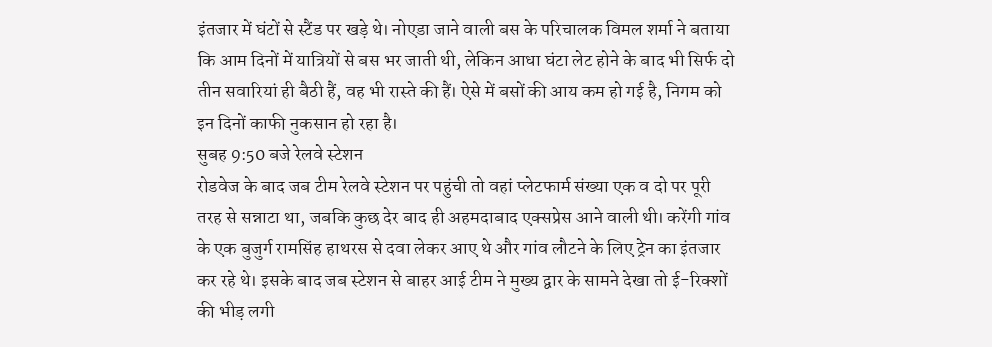इंतजार में घंटों से स्टैंड पर खड़े थे। नोएडा जाने वाली बस के परिचालक विमल शर्मा ने बताया कि आम दिनों में यात्रियों से बस भर जाती थी, लेकिन आधा घंटा लेट होने के बाद भी सिर्फ दो तीन सवारियां ही बैठी हैं, वह भी रास्ते की हैं। ऐसे में बसों की आय कम हो गई है, निगम को इन दिनों काफी नुकसान हो रहा है।
सुबह 9:50 बजे रेलवे स्टेशन
रोडवेज के बाद जब टीम रेलवे स्टेशन पर पहुंची तो वहां प्लेटफार्म संख्या एक व दो पर पूरी तरह से सन्नाटा था, जबकि कुछ देर बाद ही अहमदाबाद एक्सप्रेस आने वाली थी। करेंगी गांव के एक बुजुर्ग रामसिंह हाथरस से दवा लेकर आए थे और गांव लौटने के लिए ट्रेन का इंतजार कर रहे थे। इसके बाद जब स्टेशन से बाहर आई टीम ने मुख्य द्वार के सामने देखा तो ई-रिक्शों की भीड़ लगी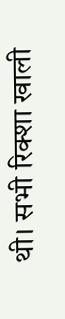थी। सभी रिक्शा खाली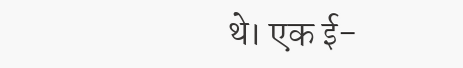थे। एक ई-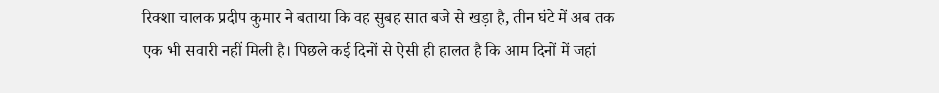रिक्शा चालक प्रदीप कुमार ने बताया कि वह सुबह सात बजे से खड़ा है, तीन घंटे में अब तक एक भी सवारी नहीं मिली है। पिछले कई दिनों से ऐसी ही हालत है कि आम दिनों में जहां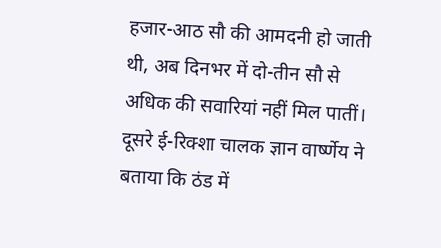हजार-आठ सौ की आमदनी हो जाती थी, अब दिनभर में दो-तीन सौ से अधिक की सवारियां नहीं मिल पातीं। दूसरे ई-रिक्शा चालक ज्ञान वार्ष्णेय ने बताया कि ठंड में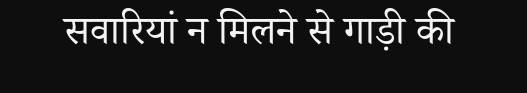सवारियां न मिलने से गाड़ी की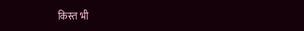किस्त भी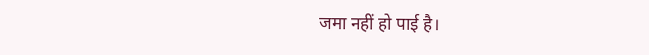जमा नहीं हो पाई है।